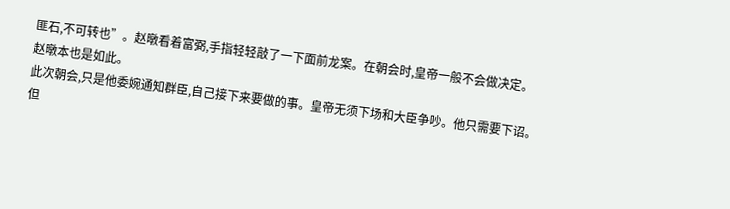匪石,不可转也”。赵暾看着富弼,手指轻轻敲了一下面前龙案。在朝会时,皇帝一般不会做决定。
赵暾本也是如此。
此次朝会,只是他委婉通知群臣,自己接下来要做的事。皇帝无须下场和大臣争吵。他只需要下诏。但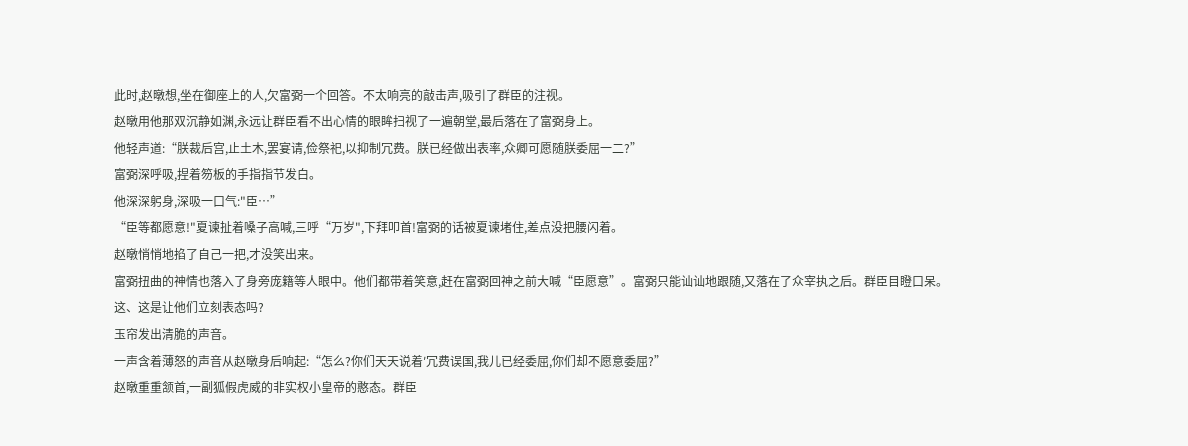此时,赵暾想,坐在御座上的人,欠富弼一个回答。不太响亮的敲击声,吸引了群臣的注视。
赵暾用他那双沉静如渊,永远让群臣看不出心情的眼眸扫视了一遍朝堂,最后落在了富弼身上。
他轻声道:“朕裁后宫,止土木,罢宴请,俭祭祀,以抑制冗费。朕已经做出表率,众卿可愿随朕委屈一二?”
富弼深呼吸,捏着笏板的手指指节发白。
他深深躬身,深吸一口气:"臣…”
“臣等都愿意!"夏谏扯着嗓子高喊,三呼“万岁",下拜叩首!富弼的话被夏谏堵住,差点没把腰闪着。
赵暾悄悄地掐了自己一把,才没笑出来。
富弼扭曲的神情也落入了身旁庞籍等人眼中。他们都带着笑意,赶在富弼回神之前大喊“臣愿意”。富弼只能讪讪地跟随,又落在了众宰执之后。群臣目瞪口呆。
这、这是让他们立刻表态吗?
玉帘发出清脆的声音。
一声含着薄怒的声音从赵暾身后响起:“怎么?你们天天说着′冗费误国,我儿已经委屈,你们却不愿意委屈?”
赵暾重重颔首,一副狐假虎威的非实权小皇帝的憨态。群臣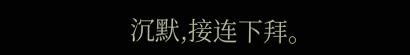沉默,接连下拜。